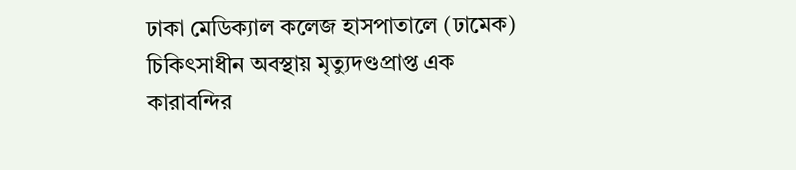ঢাকা মেডিক্যাল কলেজ হাসপাতালে (ঢামেক) চিকিৎসাধীন অবস্থায় মৃত্যুদণ্ডপ্রাপ্ত এক কারাবন্দির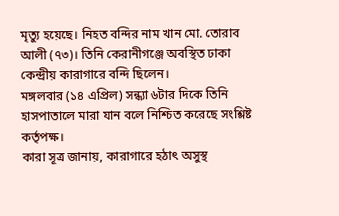মৃত্যু হয়েছে। নিহত বন্দির নাম খান মো. তোরাব আলী (৭৩)। তিনি কেরানীগঞ্জে অবস্থিত ঢাকা কেন্দ্রীয় কারাগারে বন্দি ছিলেন।
মঙ্গলবার (১৪ এপ্রিল) সন্ধ্যা ৬টার দিকে তিনি হাসপাতালে মারা যান বলে নিশ্চিত করেছে সংশ্লিষ্ট কর্তৃপক্ষ।
কারা সূত্র জানায়, কারাগারে হঠাৎ অসুস্থ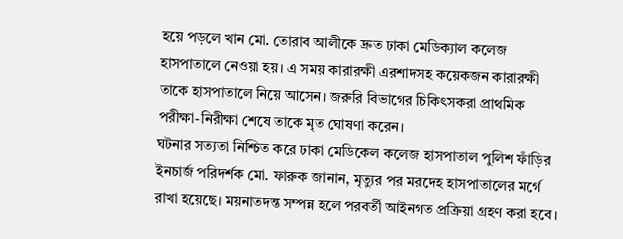হয়ে পড়লে খান মো. তোরাব আলীকে দ্রুত ঢাকা মেডিক্যাল কলেজ হাসপাতালে নেওয়া হয়। এ সময় কারারক্ষী এরশাদসহ কয়েকজন কারারক্ষী তাকে হাসপাতালে নিয়ে আসেন। জরুরি বিভাগের চিকিৎসকরা প্রাথমিক পরীক্ষা-নিরীক্ষা শেষে তাকে মৃত ঘোষণা করেন।
ঘটনার সত্যতা নিশ্চিত করে ঢাকা মেডিকেল কলেজ হাসপাতাল পুলিশ ফাঁড়ির ইনচার্জ পরিদর্শক মো. ফারুক জানান, মৃত্যুর পর মরদেহ হাসপাতালের মর্গে রাখা হয়েছে। ময়নাতদন্ত সম্পন্ন হলে পরবর্তী আইনগত প্রক্রিয়া গ্রহণ করা হবে।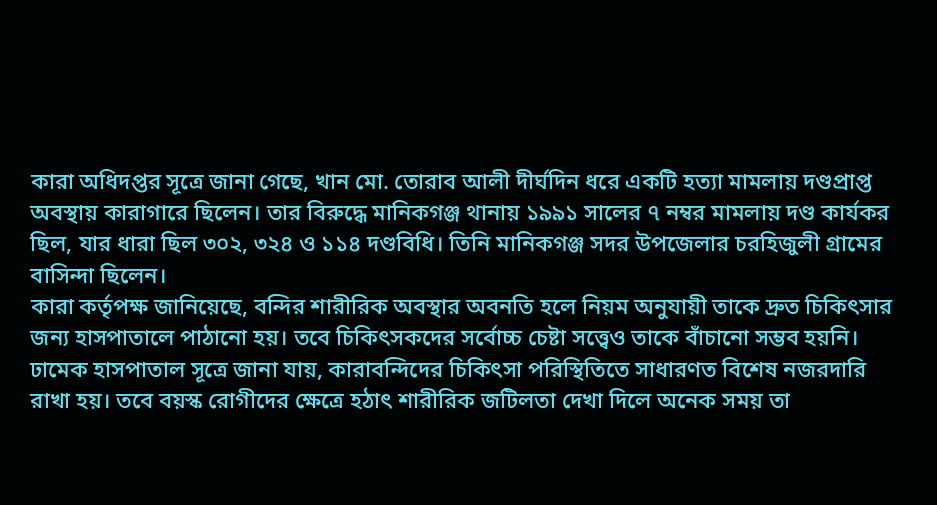কারা অধিদপ্তর সূত্রে জানা গেছে, খান মো. তোরাব আলী দীর্ঘদিন ধরে একটি হত্যা মামলায় দণ্ডপ্রাপ্ত অবস্থায় কারাগারে ছিলেন। তার বিরুদ্ধে মানিকগঞ্জ থানায় ১৯৯১ সালের ৭ নম্বর মামলায় দণ্ড কার্যকর ছিল, যার ধারা ছিল ৩০২, ৩২৪ ও ১১৪ দণ্ডবিধি। তিনি মানিকগঞ্জ সদর উপজেলার চরহিজুলী গ্রামের বাসিন্দা ছিলেন।
কারা কর্তৃপক্ষ জানিয়েছে, বন্দির শারীরিক অবস্থার অবনতি হলে নিয়ম অনুযায়ী তাকে দ্রুত চিকিৎসার জন্য হাসপাতালে পাঠানো হয়। তবে চিকিৎসকদের সর্বোচ্চ চেষ্টা সত্ত্বেও তাকে বাঁচানো সম্ভব হয়নি।
ঢামেক হাসপাতাল সূত্রে জানা যায়, কারাবন্দিদের চিকিৎসা পরিস্থিতিতে সাধারণত বিশেষ নজরদারি রাখা হয়। তবে বয়স্ক রোগীদের ক্ষেত্রে হঠাৎ শারীরিক জটিলতা দেখা দিলে অনেক সময় তা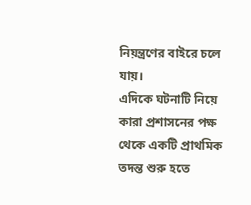নিয়ন্ত্রণের বাইরে চলে যায়।
এদিকে ঘটনাটি নিয়ে কারা প্রশাসনের পক্ষ থেকে একটি প্রাথমিক তদন্ত শুরু হতে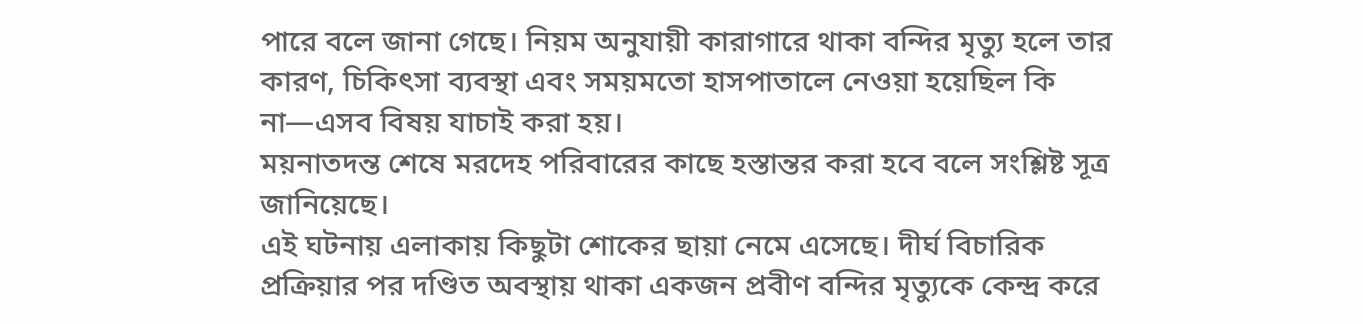পারে বলে জানা গেছে। নিয়ম অনুযায়ী কারাগারে থাকা বন্দির মৃত্যু হলে তার কারণ, চিকিৎসা ব্যবস্থা এবং সময়মতো হাসপাতালে নেওয়া হয়েছিল কি না—এসব বিষয় যাচাই করা হয়।
ময়নাতদন্ত শেষে মরদেহ পরিবারের কাছে হস্তান্তর করা হবে বলে সংশ্লিষ্ট সূত্র জানিয়েছে।
এই ঘটনায় এলাকায় কিছুটা শোকের ছায়া নেমে এসেছে। দীর্ঘ বিচারিক প্রক্রিয়ার পর দণ্ডিত অবস্থায় থাকা একজন প্রবীণ বন্দির মৃত্যুকে কেন্দ্র করে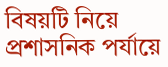বিষয়টি নিয়ে প্রশাসনিক পর্যায়ে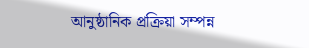আনুষ্ঠানিক প্রক্রিয়া সম্পন্ন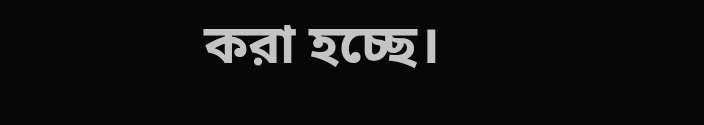করা হচ্ছে।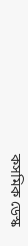কসমিক ডেস্ক